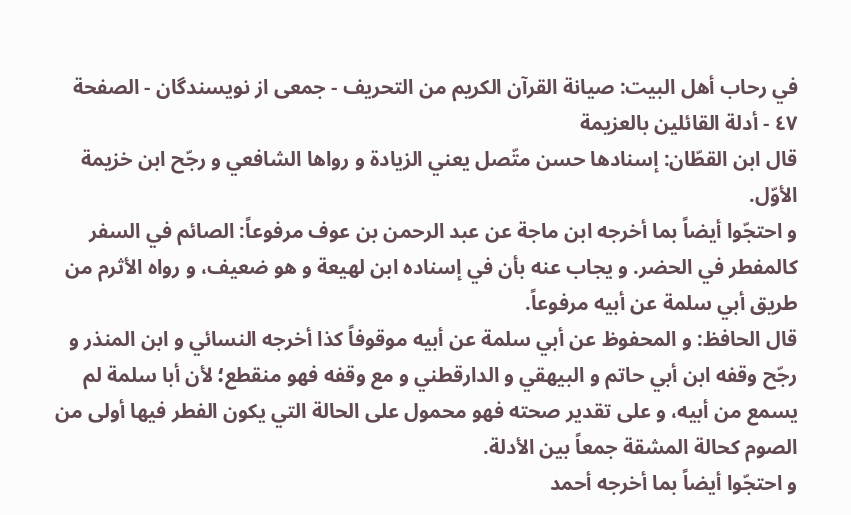في رحاب أهل البيت: صيانة القرآن الكريم من التحريف - جمعى از نويسندگان - الصفحة ٤٧ - أدلة القائلين بالعزيمة
قال ابن القطّان: إسنادها حسن متّصل يعني الزيادة و رواها الشافعي و رجّح ابن خزيمة الأوّل.
و احتجّوا أيضاً بما أخرجه ابن ماجة عن عبد الرحمن بن عوف مرفوعاً: الصائم في السفر كالمفطر في الحضر. و يجاب عنه بأن في إسناده ابن لهيعة و هو ضعيف، و رواه الأثرم من طريق أبي سلمة عن أبيه مرفوعاً.
قال الحافظ: و المحفوظ عن أبي سلمة عن أبيه موقوفاً كذا أخرجه النسائي و ابن المنذر و رجّح وقفه ابن أبي حاتم و البيهقي و الدارقطني و مع وقفه فهو منقطع؛ لأن أبا سلمة لم يسمع من أبيه، و على تقدير صحته فهو محمول على الحالة التي يكون الفطر فيها أولى من الصوم كحالة المشقة جمعاً بين الأدلة.
و احتجّوا أيضاً بما أخرجه أحمد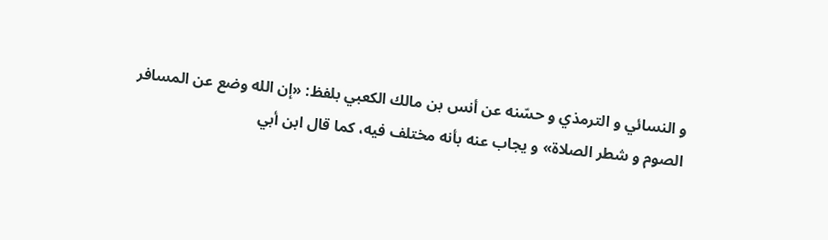و النسائي و الترمذي و حسّنه عن أنس بن مالك الكعبي بلفظ: «إن الله وضع عن المسافر الصوم و شطر الصلاة» و يجاب عنه بأنه مختلف فيه، كما قال ابن أبي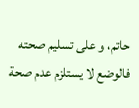حاتم، و على تسليم صحته فالوضع لا يستلزم عدم صحة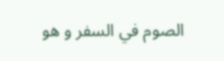الصوم في السفر و هو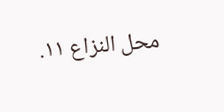محل النزاع ١١.